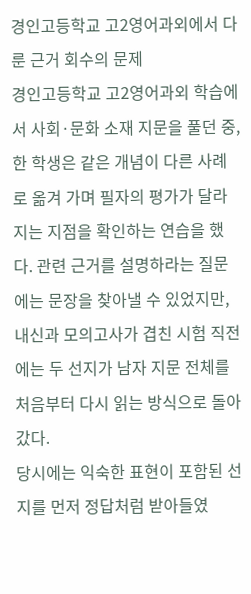경인고등학교 고2영어과외에서 다룬 근거 회수의 문제
경인고등학교 고2영어과외 학습에서 사회·문화 소재 지문을 풀던 중, 한 학생은 같은 개념이 다른 사례로 옮겨 가며 필자의 평가가 달라지는 지점을 확인하는 연습을 했다. 관련 근거를 설명하라는 질문에는 문장을 찾아낼 수 있었지만, 내신과 모의고사가 겹친 시험 직전에는 두 선지가 남자 지문 전체를 처음부터 다시 읽는 방식으로 돌아갔다.
당시에는 익숙한 표현이 포함된 선지를 먼저 정답처럼 받아들였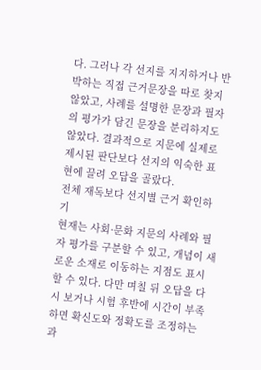다. 그러나 각 선지를 지지하거나 반박하는 직접 근거문장을 따로 찾지 않았고, 사례를 설명한 문장과 필자의 평가가 담긴 문장을 분리하지도 않았다. 결과적으로 지문에 실제로 제시된 판단보다 선지의 익숙한 표현에 끌려 오답을 골랐다.
전체 재독보다 선지별 근거 확인하기
현재는 사회·문화 지문의 사례와 필자 평가를 구분할 수 있고, 개념이 새로운 소재로 이동하는 지점도 표시할 수 있다. 다만 며칠 뒤 오답을 다시 보거나 시험 후반에 시간이 부족하면 확신도와 정확도를 조정하는 과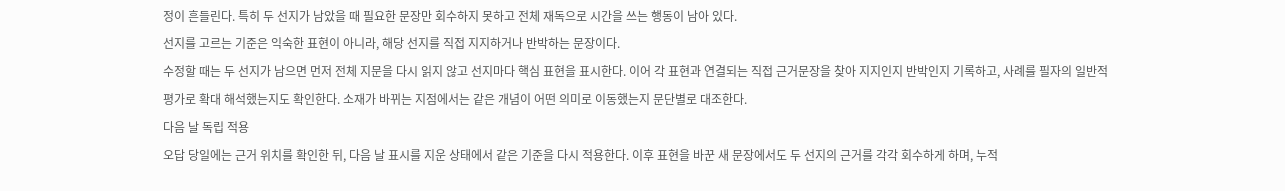정이 흔들린다. 특히 두 선지가 남았을 때 필요한 문장만 회수하지 못하고 전체 재독으로 시간을 쓰는 행동이 남아 있다.
선지를 고르는 기준은 익숙한 표현이 아니라, 해당 선지를 직접 지지하거나 반박하는 문장이다.
수정할 때는 두 선지가 남으면 먼저 전체 지문을 다시 읽지 않고 선지마다 핵심 표현을 표시한다. 이어 각 표현과 연결되는 직접 근거문장을 찾아 지지인지 반박인지 기록하고, 사례를 필자의 일반적 평가로 확대 해석했는지도 확인한다. 소재가 바뀌는 지점에서는 같은 개념이 어떤 의미로 이동했는지 문단별로 대조한다.
다음 날 독립 적용
오답 당일에는 근거 위치를 확인한 뒤, 다음 날 표시를 지운 상태에서 같은 기준을 다시 적용한다. 이후 표현을 바꾼 새 문장에서도 두 선지의 근거를 각각 회수하게 하며, 누적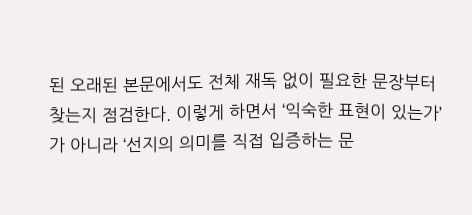된 오래된 본문에서도 전체 재독 없이 필요한 문장부터 찾는지 점검한다. 이렇게 하면서 ‘익숙한 표현이 있는가’가 아니라 ‘선지의 의미를 직접 입증하는 문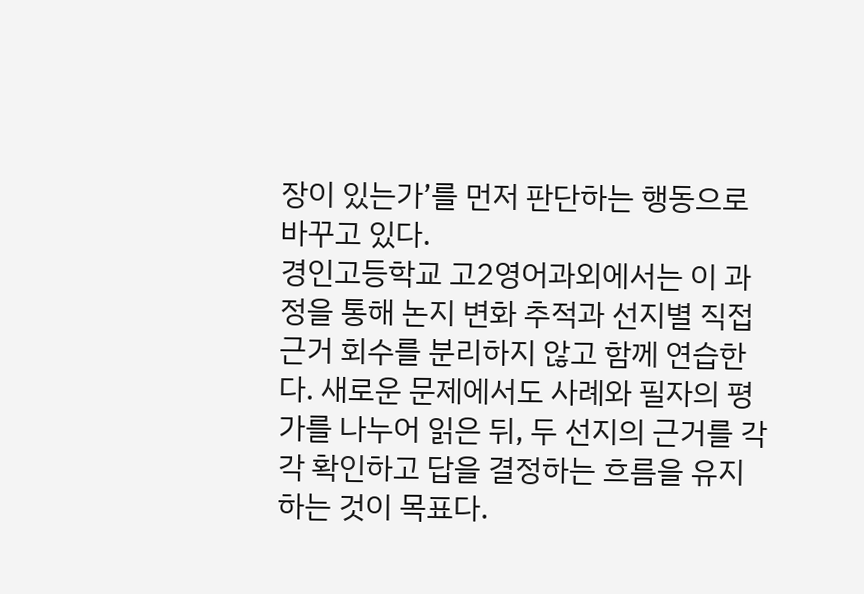장이 있는가’를 먼저 판단하는 행동으로 바꾸고 있다.
경인고등학교 고2영어과외에서는 이 과정을 통해 논지 변화 추적과 선지별 직접 근거 회수를 분리하지 않고 함께 연습한다. 새로운 문제에서도 사례와 필자의 평가를 나누어 읽은 뒤, 두 선지의 근거를 각각 확인하고 답을 결정하는 흐름을 유지하는 것이 목표다.